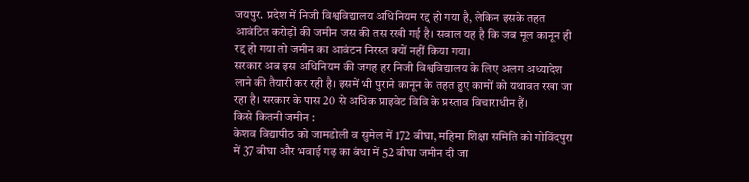जयपुर. प्रदेश में निजी विश्वविद्यालय अधिनियम रद्द हो गया है, लेकिन इसके तहत आवंटित करोड़ों की जमीन जस की तस रखी गई है। सवाल यह है कि जब मूल कानून ही रद्द हो गया तो जमीन का आवंटन निरस्त क्यों नहीं किया गया।
सरकार अब इस अधिनियम की जगह हर निजी विश्वविद्यालय के लिए अलग अध्यादेश लाने की तैयारी कर रही है। इसमें भी पुराने कानून के तहत हुए कामों को यथावत रखा जा रहा है। सरकार के पास 20 से अधिक प्राइवेट विवि के प्रस्ताव विचाराधीन हैं।
किसे कितनी जमीन :
केशव विद्यापीठ को जामडोली व सुमेल में 172 बीघा, महिमा शिक्षा समिति को गोविंदपुरा में 37 बीघा और भवाई गढ़ का बंधा में 52 बीघा जमीन दी जा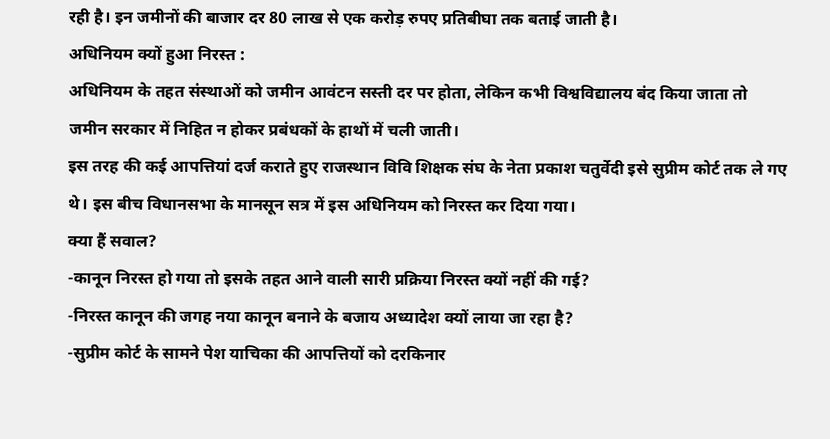रही है। इन जमीनों की बाजार दर 80 लाख से एक करोड़ रुपए प्रतिबीघा तक बताई जाती है।
अधिनियम क्यों हुआ निरस्त :
अधिनियम के तहत संस्थाओं को जमीन आवंटन सस्ती दर पर होता, लेकिन कभी विश्वविद्यालय बंद किया जाता तो जमीन सरकार में निहित न होकर प्रबंधकों के हाथों में चली जाती।
इस तरह की कई आपत्तियां दर्ज कराते हुए राजस्थान विवि शिक्षक संघ के नेता प्रकाश चतुर्वेदी इसे सुप्रीम कोर्ट तक ले गए थे। इस बीच विधानसभा के मानसून सत्र में इस अधिनियम को निरस्त कर दिया गया।
क्या हैं सवाल?
-कानून निरस्त हो गया तो इसके तहत आने वाली सारी प्रक्रिया निरस्त क्यों नहीं की गई?
-निरस्त कानून की जगह नया कानून बनाने के बजाय अध्यादेश क्यों लाया जा रहा है?
-सुप्रीम कोर्ट के सामने पेश याचिका की आपत्तियों को दरकिनार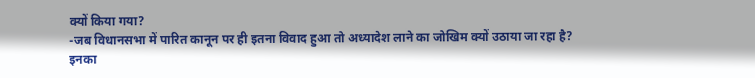क्यों किया गया?
-जब विधानसभा में पारित कानून पर ही इतना विवाद हुआ तो अध्यादेश लाने का जोखिम क्यों उठाया जा रहा है?
इनका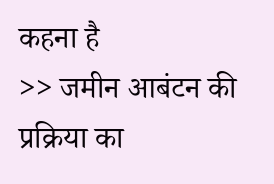कहना है
>> जमीन आबंटन की प्रक्रिया का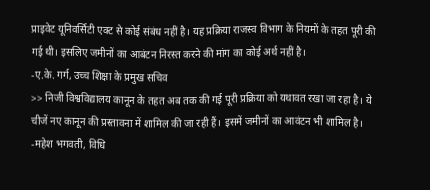प्राइवेट यूनिवर्सिटी एक्ट से कोई संबंध नहीं है। यह प्रक्रिया राजस्व विभाग के नियमों के तहत पूरी की गई थी। इसलिए जमीनों का आबंटन निरस्त करने की मांग का कोई अर्थ नहीं है।
-ए.के. गर्ग, उच्च शिक्षा के प्रमुख सचिव
>> निजी विश्वविद्यालय कानून के तहत अब तक की गई पूरी प्रक्रिया को यथावत रखा जा रहा है। ये चीजें नए कानून की प्रस्तावना में शामिल की जा रही हैं। इसमें जमीनों का आवंटन भी शामिल है।
-महेश भगवती, विधि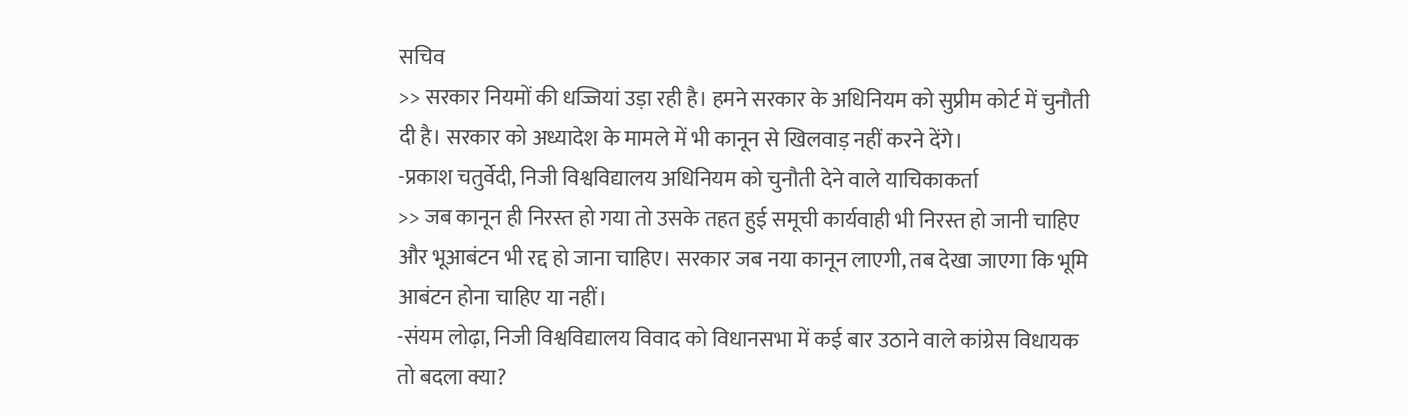सचिव
>> सरकार नियमों की धज्जियां उड़ा रही है। हमने सरकार के अधिनियम को सुप्रीम कोर्ट में चुनौती दी है। सरकार को अध्यादेश के मामले में भी कानून से खिलवाड़ नहीं करने देंगे।
-प्रकाश चतुर्वेदी, निजी विश्वविद्यालय अधिनियम को चुनौती देने वाले याचिकाकर्ता
>> जब कानून ही निरस्त हो गया तो उसके तहत हुई समूची कार्यवाही भी निरस्त हो जानी चाहिए और भूआबंटन भी रद्द हो जाना चाहिए। सरकार जब नया कानून लाएगी, तब देखा जाएगा कि भूमि आबंटन होना चाहिए या नहीं।
-संयम लोढ़ा, निजी विश्वविद्यालय विवाद को विधानसभा में कई बार उठाने वाले कांग्रेस विधायक
तो बदला क्या?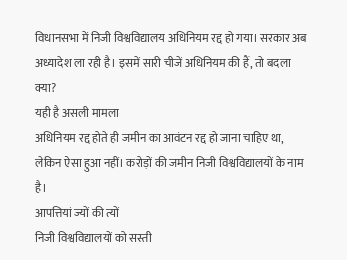विधानसभा में निजी विश्वविद्यालय अधिनियम रद्द हो गया। सरकार अब अध्यादेश ला रही है। इसमें सारी चीजें अधिनियम की हैं, तो बदला क्या?
यही है असली मामला
अधिनियम रद्द होते ही जमीन का आवंटन रद्द हो जाना चाहिए था, लेकिन ऐसा हुआ नहीं। करोड़ों की जमीन निजी विश्वविद्यालयों के नाम है।
आपत्तियां ज्यों की त्यों
निजी विश्वविद्यालयों को सस्ती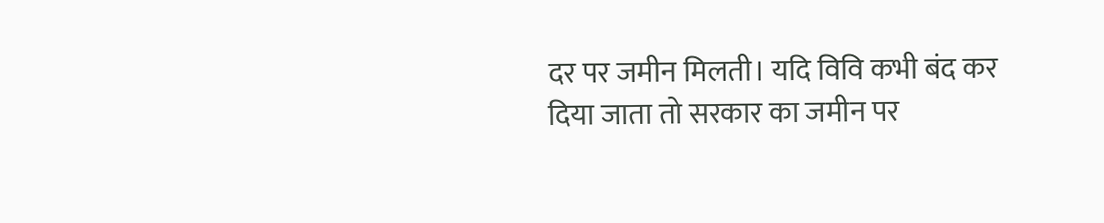दर पर जमीन मिलती। यदि विवि कभी बंद कर दिया जाता तो सरकार का जमीन पर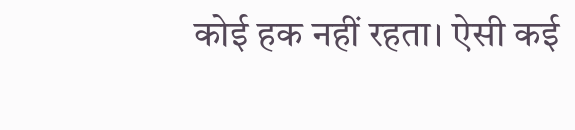कोई हक नहीं रहता। ऐसी कई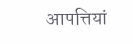आपत्तियां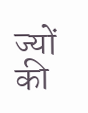ज्यों की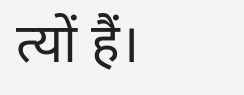त्यों हैं।